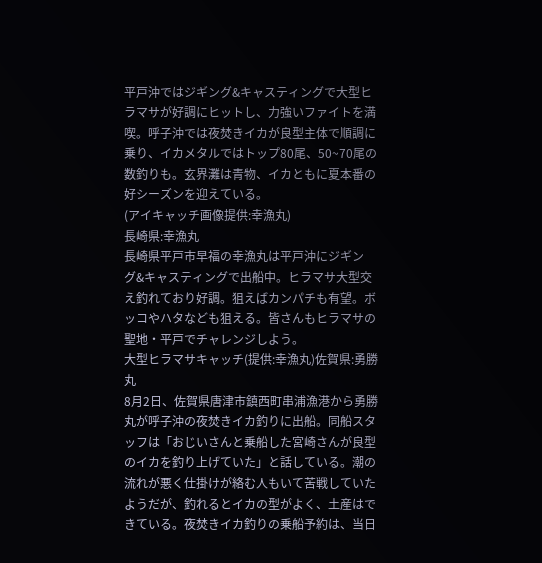平戸沖ではジギング&キャスティングで大型ヒラマサが好調にヒットし、力強いファイトを満喫。呼子沖では夜焚きイカが良型主体で順調に乗り、イカメタルではトップ80尾、50~70尾の数釣りも。玄界灘は青物、イカともに夏本番の好シーズンを迎えている。
(アイキャッチ画像提供:幸漁丸)
長崎県:幸漁丸
長崎県平戸市早福の幸漁丸は平戸沖にジギング&キャスティングで出船中。ヒラマサ大型交え釣れており好調。狙えばカンパチも有望。ボッコやハタなども狙える。皆さんもヒラマサの聖地・平戸でチャレンジしよう。
大型ヒラマサキャッチ(提供:幸漁丸)佐賀県:勇勝丸
8月2日、佐賀県唐津市鎮西町串浦漁港から勇勝丸が呼子沖の夜焚きイカ釣りに出船。同船スタッフは「おじいさんと乗船した宮崎さんが良型のイカを釣り上げていた」と話している。潮の流れが悪く仕掛けが絡む人もいて苦戦していたようだが、釣れるとイカの型がよく、土産はできている。夜焚きイカ釣りの乗船予約は、当日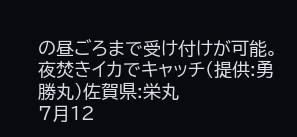の昼ごろまで受け付けが可能。
夜焚きイカでキャッチ(提供:勇勝丸)佐賀県:栄丸
7月12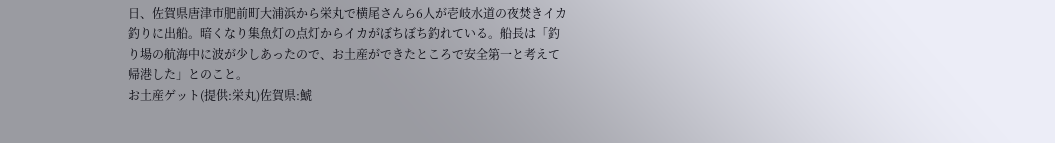日、佐賀県唐津市肥前町大浦浜から栄丸で横尾さんら6人が壱岐水道の夜焚きイカ釣りに出船。暗くなり集魚灯の点灯からイカがぼちぼち釣れている。船長は「釣り場の航海中に波が少しあったので、お土産ができたところで安全第一と考えて帰港した」とのこと。
お土産ゲット(提供:栄丸)佐賀県:鯱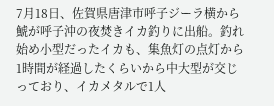7月18日、佐賀県唐津市呼子ジーラ横から鯱が呼子沖の夜焚きイカ釣りに出船。釣れ始め小型だったイカも、集魚灯の点灯から1時間が経過したくらいから中大型が交じっており、イカメタルで1人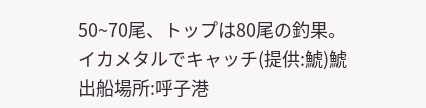50~70尾、トップは80尾の釣果。
イカメタルでキャッチ(提供:鯱)鯱
出船場所:呼子港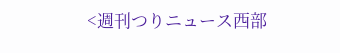<週刊つりニュース西部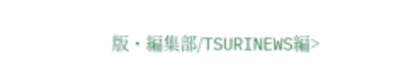版・編集部/TSURINEWS編>